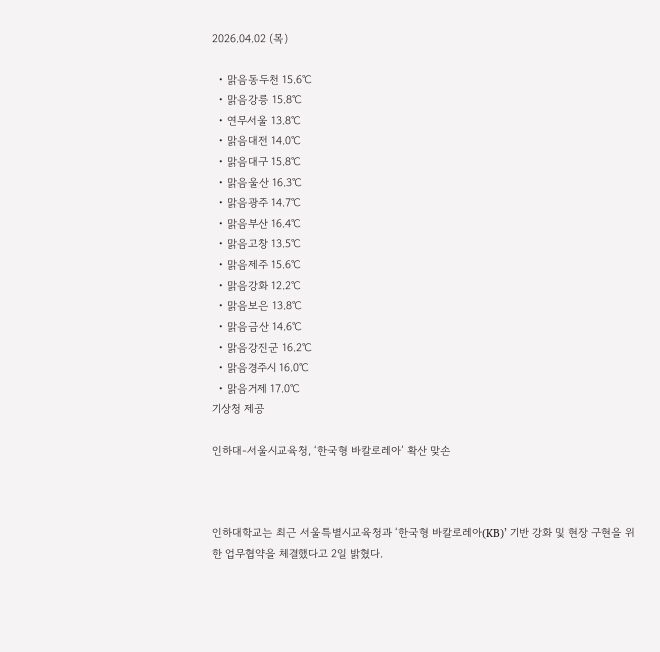2026.04.02 (목)

  • 맑음동두천 15.6℃
  • 맑음강릉 15.8℃
  • 연무서울 13.8℃
  • 맑음대전 14.0℃
  • 맑음대구 15.8℃
  • 맑음울산 16.3℃
  • 맑음광주 14.7℃
  • 맑음부산 16.4℃
  • 맑음고창 13.5℃
  • 맑음제주 15.6℃
  • 맑음강화 12.2℃
  • 맑음보은 13.8℃
  • 맑음금산 14.6℃
  • 맑음강진군 16.2℃
  • 맑음경주시 16.0℃
  • 맑음거제 17.0℃
기상청 제공

인하대-서울시교육청, ‘한국형 바칼로레아’ 확산 맞손



인하대학교는 최근 서울특별시교육청과 ‘한국형 바칼로레아(KB)’ 기반 강화 및 현장 구현을 위한 업무협약을 체결했다고 2일 밝혔다.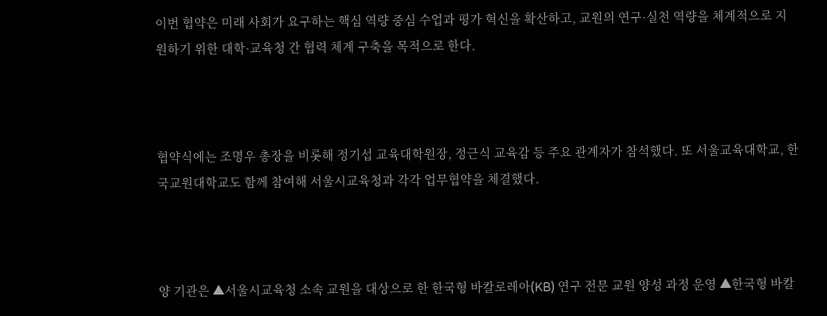이번 협약은 미래 사회가 요구하는 핵심 역량 중심 수업과 평가 혁신을 확산하고, 교원의 연구·실천 역량을 체계적으로 지원하기 위한 대학·교육청 간 협력 체계 구축을 목적으로 한다.



협약식에는 조명우 총장을 비롯해 정기섭 교육대학원장, 정근식 교육감 등 주요 관계자가 참석했다. 또 서울교육대학교, 한국교원대학교도 함께 참여해 서울시교육청과 각각 업무협약을 체결했다.



양 기관은 ▲서울시교육청 소속 교원을 대상으로 한 한국형 바칼로레아(KB) 연구 전문 교원 양성 과정 운영 ▲한국형 바칼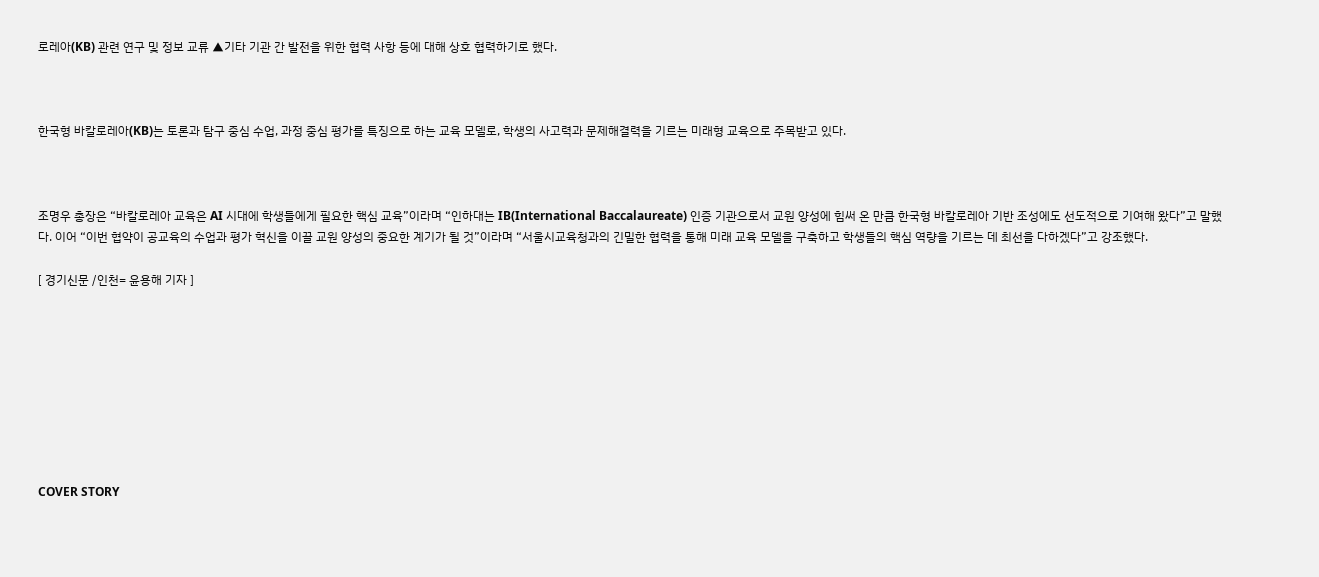로레아(KB) 관련 연구 및 정보 교류 ▲기타 기관 간 발전을 위한 협력 사항 등에 대해 상호 협력하기로 했다.



한국형 바칼로레아(KB)는 토론과 탐구 중심 수업, 과정 중심 평가를 특징으로 하는 교육 모델로, 학생의 사고력과 문제해결력을 기르는 미래형 교육으로 주목받고 있다.



조명우 총장은 “바칼로레아 교육은 AI 시대에 학생들에게 필요한 핵심 교육”이라며 “인하대는 IB(International Baccalaureate) 인증 기관으로서 교원 양성에 힘써 온 만큼 한국형 바칼로레아 기반 조성에도 선도적으로 기여해 왔다”고 말했다. 이어 “이번 협약이 공교육의 수업과 평가 혁신을 이끌 교원 양성의 중요한 계기가 될 것”이라며 “서울시교육청과의 긴밀한 협력을 통해 미래 교육 모델을 구축하고 학생들의 핵심 역량을 기르는 데 최선을 다하겠다”고 강조했다.

[ 경기신문 /인천= 윤용해 기자 ]









COVER STORY